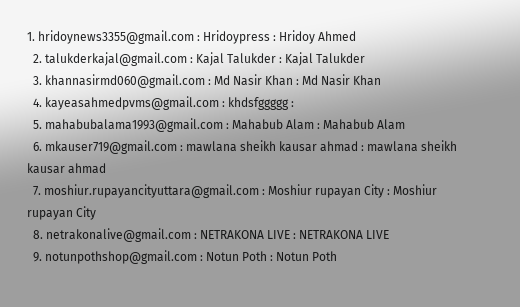1. hridoynews3355@gmail.com : Hridoypress : Hridoy Ahmed
  2. talukderkajal@gmail.com : Kajal Talukder : Kajal Talukder
  3. khannasirmd060@gmail.com : Md Nasir Khan : Md Nasir Khan
  4. kayeasahmedpvms@gmail.com : khdsfggggg :
  5. mahabubalama1993@gmail.com : Mahabub Alam : Mahabub Alam
  6. mkauser719@gmail.com : mawlana sheikh kausar ahmad : mawlana sheikh kausar ahmad
  7. moshiur.rupayancityuttara@gmail.com : Moshiur rupayan City : Moshiur rupayan City
  8. netrakonalive@gmail.com : NETRAKONA LIVE : NETRAKONA LIVE
  9. notunpothshop@gmail.com : Notun Poth : Notun Poth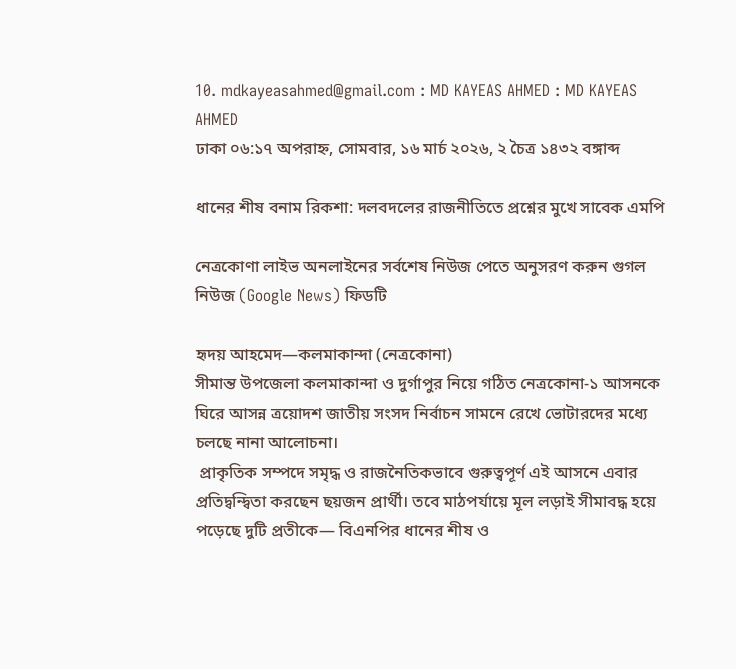10. mdkayeasahmed@gmail.com : MD KAYEAS AHMED : MD KAYEAS AHMED
ঢাকা ০৬:১৭ অপরাহ্ন, সোমবার, ১৬ মার্চ ২০২৬, ২ চৈত্র ১৪৩২ বঙ্গাব্দ

ধানের শীষ বনাম রিকশা: দলবদলের রাজনীতিতে প্রশ্নের মুখে সাবেক এমপি

নেত্রকোণা লাইভ অনলাইনের সর্বশেষ নিউজ পেতে অনুসরণ করুন গুগল নিউজ (Google News) ফিডটি

হৃদয় আহমেদ—কলমাকান্দা (নেত্রকোনা)
সীমান্ত উপজেলা কলমাকান্দা ও দুর্গাপুর নিয়ে গঠিত নেত্রকোনা-১ আসনকে ঘিরে আসন্ন ত্রয়োদশ জাতীয় সংসদ নির্বাচন সামনে রেখে ভোটারদের মধ্যে চলছে নানা আলোচনা।
 প্রাকৃতিক সম্পদে সমৃদ্ধ ও রাজনৈতিকভাবে গুরুত্বপূর্ণ এই আসনে এবার প্রতিদ্বন্দ্বিতা করছেন ছয়জন প্রার্থী। তবে মাঠপর্যায়ে মূল লড়াই সীমাবদ্ধ হয়ে পড়েছে দুটি প্রতীকে— বিএনপির ধানের শীষ ও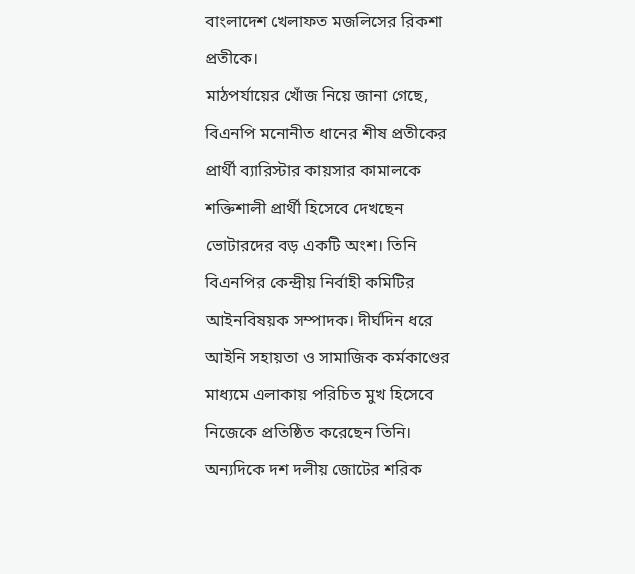বাংলাদেশ খেলাফত মজলিসের রিকশা প্রতীকে।
মাঠপর্যায়ের খোঁজ নিয়ে জানা গেছে, বিএনপি মনোনীত ধানের শীষ প্রতীকের প্রার্থী ব্যারিস্টার কায়সার কামালকে শক্তিশালী প্রার্থী হিসেবে দেখছেন ভোটারদের বড় একটি অংশ। তিনি বিএনপির কেন্দ্রীয় নির্বাহী কমিটির আইনবিষয়ক সম্পাদক। দীর্ঘদিন ধরে আইনি সহায়তা ও সামাজিক কর্মকাণ্ডের মাধ্যমে এলাকায় পরিচিত মুখ হিসেবে নিজেকে প্রতিষ্ঠিত করেছেন তিনি।
অন্যদিকে দশ দলীয় জোটের শরিক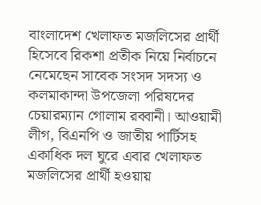বাংলাদেশ খেলাফত মজলিসের প্রার্থী হিসেবে রিকশা প্রতীক নিয়ে নির্বাচনে নেমেছেন সাবেক সংসদ সদস্য ও কলমাকান্দা উপজেলা পরিষদের চেয়ারম্যান গোলাম রব্বানী। আওয়ামী লীগ, বিএনপি ও জাতীয় পার্টিসহ একাধিক দল ঘুরে এবার খেলাফত মজলিসের প্রার্থী হওয়ায়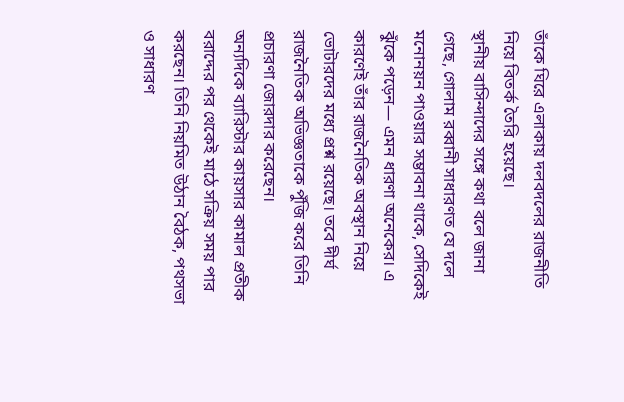তাঁকে ঘিরে এলাকায় দলবদলের রাজনীতি নিয়ে বিতর্ক তৈরি হয়েছে।
স্থানীয় বাসিন্দাদের সঙ্গে কথা বলে জানা গেছে, গোলাম রব্বানী সাধারণত যে দলে মনোনয়ন পাওয়ার সম্ভাবনা থাকে, সেদিকেই ঝুঁকে পড়েন— এমন ধারণা অনেকের। এ কারণেই তাঁর রাজনৈতিক অবস্থান নিয়ে ভোটারদের মধ্যে প্রশ্ন রয়েছে। তবে দীর্ঘ রাজনৈতিক অভিজ্ঞতাকে পুঁজি করে তিনি প্রচারণা জোরদার করেছেন।
অন্যদিকে ব্যারিস্টার কায়সার কামাল প্রতীক বরাদ্দের পর থেকেই মাঠে সক্রিয় সময় পার করছেন। তিনি নিয়মিত উঠান বৈঠক, পথসভা ও সাধারণ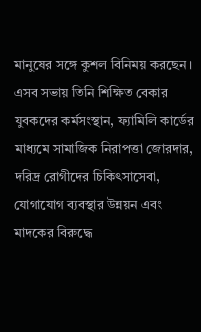মানুষের সঙ্গে কুশল বিনিময় করছেন। এসব সভায় তিনি শিক্ষিত বেকার যুবকদের কর্মসংস্থান, ফ্যামিলি কার্ডের মাধ্যমে সামাজিক নিরাপত্তা জোরদার, দরিদ্র রোগীদের চিকিৎসাসেবা, যোগাযোগ ব্যবস্থার উন্নয়ন এবং মাদকের বিরুদ্ধে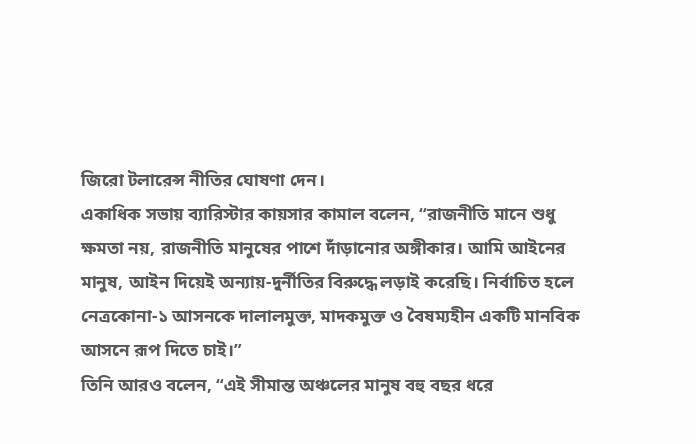জিরো টলারেন্স নীতির ঘোষণা দেন।
একাধিক সভায় ব্যারিস্টার কায়সার কামাল বলেন, “রাজনীতি মানে শুধু ক্ষমতা নয়, রাজনীতি মানুষের পাশে দাঁড়ানোর অঙ্গীকার। আমি আইনের মানুষ, আইন দিয়েই অন্যায়-দুর্নীতির বিরুদ্ধে লড়াই করেছি। নির্বাচিত হলে নেত্রকোনা-১ আসনকে দালালমুক্ত, মাদকমুক্ত ও বৈষম্যহীন একটি মানবিক আসনে রূপ দিতে চাই।”
তিনি আরও বলেন, “এই সীমান্ত অঞ্চলের মানুষ বহু বছর ধরে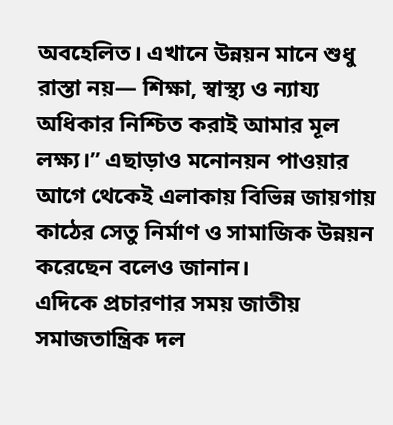অবহেলিত। এখানে উন্নয়ন মানে শুধু রাস্তা নয়— শিক্ষা, স্বাস্থ্য ও ন্যায্য অধিকার নিশ্চিত করাই আমার মূল লক্ষ্য।” এছাড়াও মনোনয়ন পাওয়ার আগে থেকেই এলাকায় বিভিন্ন জায়গায় কাঠের সেতু নির্মাণ ও সামাজিক উন্নয়ন করেছেন বলেও জানান।
এদিকে প্রচারণার সময় জাতীয় সমাজতান্ত্রিক দল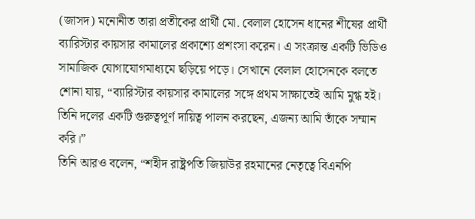(জাসদ) মনোনীত তারা প্রতীকের প্রার্থী মো. বেলাল হোসেন ধানের শীষের প্রার্থী ব্যারিস্টার কায়সার কামালের প্রকাশ্যে প্রশংসা করেন। এ সংক্রান্ত একটি ভিডিও সামাজিক যোগাযোগমাধ্যমে ছড়িয়ে পড়ে। সেখানে বেলাল হোসেনকে বলতে শোনা যায়, “ব্যারিস্টার কায়সার কামালের সঙ্গে প্রথম সাক্ষাতেই আমি মুগ্ধ হই। তিনি দলের একটি গুরুত্বপূর্ণ দায়িত্ব পালন করছেন, এজন্য আমি তাঁকে সম্মান করি।”
তিনি আরও বলেন, “শহীদ রাষ্ট্রপতি জিয়াউর রহমানের নেতৃত্বে বিএনপি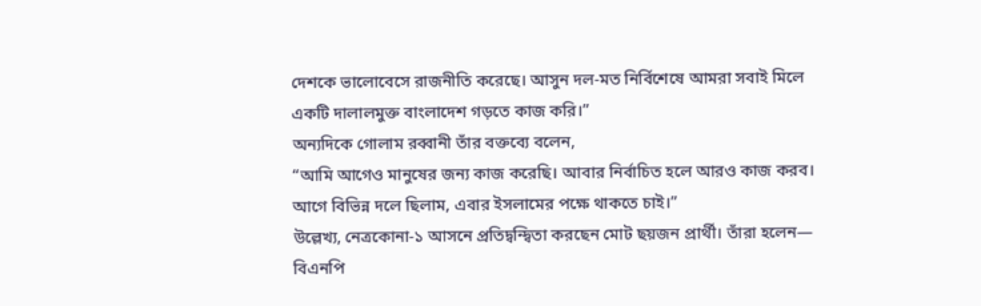দেশকে ভালোবেসে রাজনীতি করেছে। আসুন দল-মত নির্বিশেষে আমরা সবাই মিলে একটি দালালমুক্ত বাংলাদেশ গড়তে কাজ করি।”
অন্যদিকে গোলাম রব্বানী তাঁর বক্তব্যে বলেন,
“আমি আগেও মানুষের জন্য কাজ করেছি। আবার নির্বাচিত হলে আরও কাজ করব। আগে বিভিন্ন দলে ছিলাম, এবার ইসলামের পক্ষে থাকতে চাই।”
উল্লেখ্য, নেত্রকোনা-১ আসনে প্রতিদ্বন্দ্বিতা করছেন মোট ছয়জন প্রার্থী। তাঁরা হলেন— বিএনপি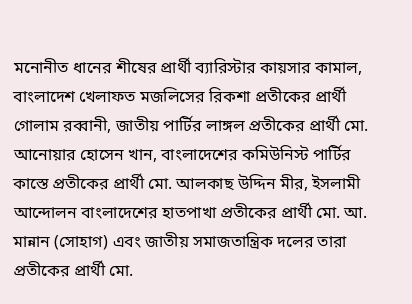মনোনীত ধানের শীষের প্রার্থী ব্যারিস্টার কায়সার কামাল, বাংলাদেশ খেলাফত মজলিসের রিকশা প্রতীকের প্রার্থী গোলাম রব্বানী, জাতীয় পার্টির লাঙ্গল প্রতীকের প্রার্থী মো. আনোয়ার হোসেন খান, বাংলাদেশের কমিউনিস্ট পার্টির কাস্তে প্রতীকের প্রার্থী মো. আলকাছ উদ্দিন মীর, ইসলামী আন্দোলন বাংলাদেশের হাতপাখা প্রতীকের প্রার্থী মো. আ. মান্নান (সোহাগ) এবং জাতীয় সমাজতান্ত্রিক দলের তারা প্রতীকের প্রার্থী মো.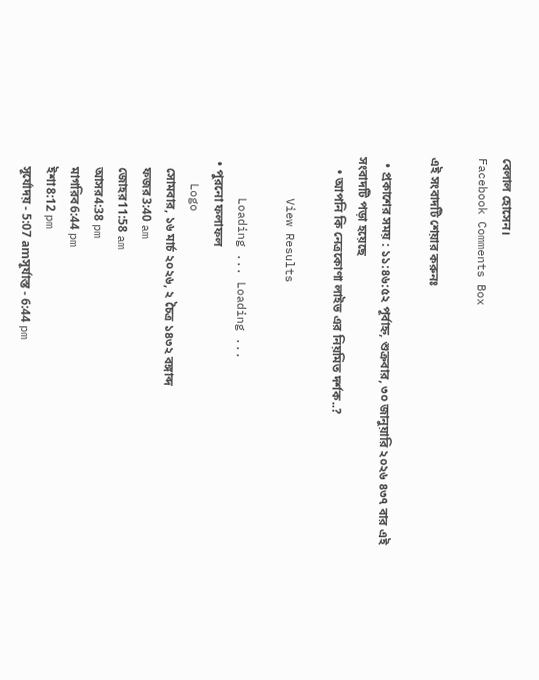বেলাল হোসেন।
Facebook Comments Box

এই সংবাদটি শেয়ার করুনঃ

  • প্রকাশের সময় : ১১:৪৬:৫২ পূর্বাহ্ন, শুক্রবার, ৩০ জানুয়ারি ২০২৬ ৪৩৭ বার এই সংবাদটি পড়া হয়েছে
    • আপনি কি নেত্রকোণা লাইভ এর নিয়মিত দর্শক..?

      View Results

      Loading ... Loading ...
  • পুরনো ফলাফল
    Logo
    সোমবার, ১৬ মার্চ ২০২৬, ২ চৈত্র ১৪৩২ বঙ্গাব্দ
    ফজর3:40 am
    জোহর11:58 am
    আসর4:38 pm
    মাগরিব6:44 pm
    ইশা8:12 pm
    সূর্যোদয় - 5:07 amসূর্যাস্ত - 6:44 pm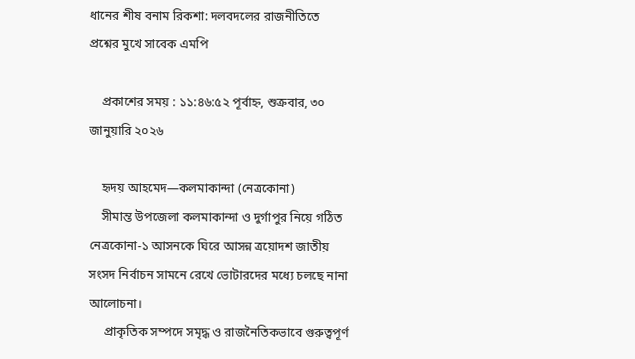ধানের শীষ বনাম রিকশা: দলবদলের রাজনীতিতে প্রশ্নের মুখে সাবেক এমপি

    প্রকাশের সময় : ১১:৪৬:৫২ পূর্বাহ্ন, শুক্রবার, ৩০ জানুয়ারি ২০২৬

    হৃদয় আহমেদ—কলমাকান্দা (নেত্রকোনা)
    সীমান্ত উপজেলা কলমাকান্দা ও দুর্গাপুর নিয়ে গঠিত নেত্রকোনা-১ আসনকে ঘিরে আসন্ন ত্রয়োদশ জাতীয় সংসদ নির্বাচন সামনে রেখে ভোটারদের মধ্যে চলছে নানা আলোচনা।
     প্রাকৃতিক সম্পদে সমৃদ্ধ ও রাজনৈতিকভাবে গুরুত্বপূর্ণ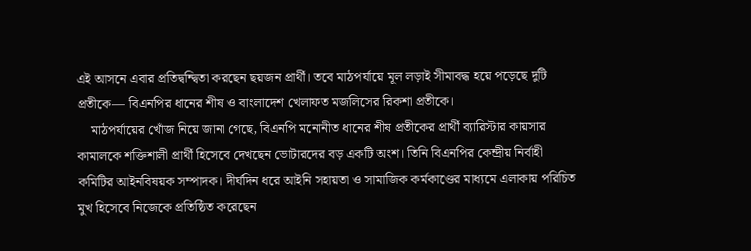এই আসনে এবার প্রতিদ্বন্দ্বিতা করছেন ছয়জন প্রার্থী। তবে মাঠপর্যায়ে মূল লড়াই সীমাবদ্ধ হয়ে পড়েছে দুটি প্রতীকে— বিএনপির ধানের শীষ ও বাংলাদেশ খেলাফত মজলিসের রিকশা প্রতীকে।
    মাঠপর্যায়ের খোঁজ নিয়ে জানা গেছে, বিএনপি মনোনীত ধানের শীষ প্রতীকের প্রার্থী ব্যারিস্টার কায়সার কামালকে শক্তিশালী প্রার্থী হিসেবে দেখছেন ভোটারদের বড় একটি অংশ। তিনি বিএনপির কেন্দ্রীয় নির্বাহী কমিটির আইনবিষয়ক সম্পাদক। দীর্ঘদিন ধরে আইনি সহায়তা ও সামাজিক কর্মকাণ্ডের মাধ্যমে এলাকায় পরিচিত মুখ হিসেবে নিজেকে প্রতিষ্ঠিত করেছেন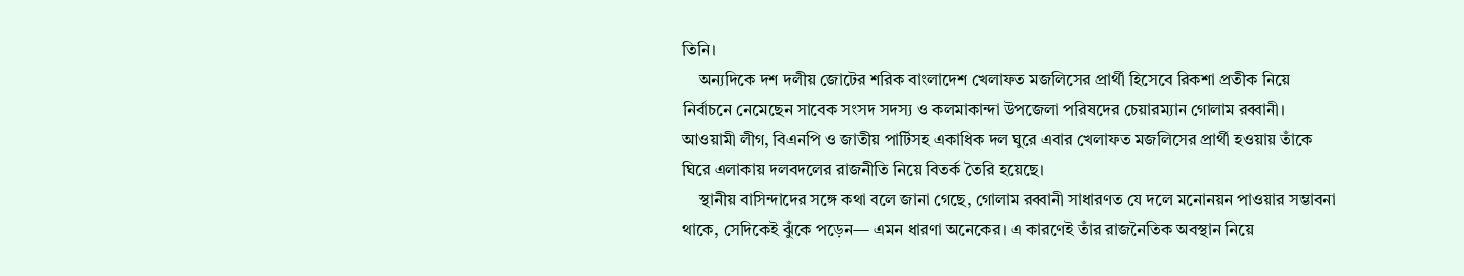তিনি।
    অন্যদিকে দশ দলীয় জোটের শরিক বাংলাদেশ খেলাফত মজলিসের প্রার্থী হিসেবে রিকশা প্রতীক নিয়ে নির্বাচনে নেমেছেন সাবেক সংসদ সদস্য ও কলমাকান্দা উপজেলা পরিষদের চেয়ারম্যান গোলাম রব্বানী। আওয়ামী লীগ, বিএনপি ও জাতীয় পার্টিসহ একাধিক দল ঘুরে এবার খেলাফত মজলিসের প্রার্থী হওয়ায় তাঁকে ঘিরে এলাকায় দলবদলের রাজনীতি নিয়ে বিতর্ক তৈরি হয়েছে।
    স্থানীয় বাসিন্দাদের সঙ্গে কথা বলে জানা গেছে, গোলাম রব্বানী সাধারণত যে দলে মনোনয়ন পাওয়ার সম্ভাবনা থাকে, সেদিকেই ঝুঁকে পড়েন— এমন ধারণা অনেকের। এ কারণেই তাঁর রাজনৈতিক অবস্থান নিয়ে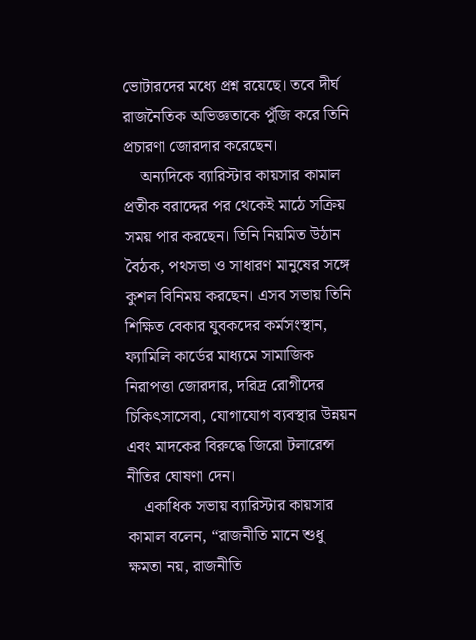ভোটারদের মধ্যে প্রশ্ন রয়েছে। তবে দীর্ঘ রাজনৈতিক অভিজ্ঞতাকে পুঁজি করে তিনি প্রচারণা জোরদার করেছেন।
    অন্যদিকে ব্যারিস্টার কায়সার কামাল প্রতীক বরাদ্দের পর থেকেই মাঠে সক্রিয় সময় পার করছেন। তিনি নিয়মিত উঠান বৈঠক, পথসভা ও সাধারণ মানুষের সঙ্গে কুশল বিনিময় করছেন। এসব সভায় তিনি শিক্ষিত বেকার যুবকদের কর্মসংস্থান, ফ্যামিলি কার্ডের মাধ্যমে সামাজিক নিরাপত্তা জোরদার, দরিদ্র রোগীদের চিকিৎসাসেবা, যোগাযোগ ব্যবস্থার উন্নয়ন এবং মাদকের বিরুদ্ধে জিরো টলারেন্স নীতির ঘোষণা দেন।
    একাধিক সভায় ব্যারিস্টার কায়সার কামাল বলেন, “রাজনীতি মানে শুধু ক্ষমতা নয়, রাজনীতি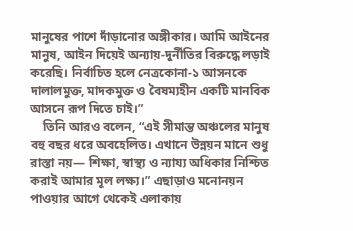মানুষের পাশে দাঁড়ানোর অঙ্গীকার। আমি আইনের মানুষ, আইন দিয়েই অন্যায়-দুর্নীতির বিরুদ্ধে লড়াই করেছি। নির্বাচিত হলে নেত্রকোনা-১ আসনকে দালালমুক্ত, মাদকমুক্ত ও বৈষম্যহীন একটি মানবিক আসনে রূপ দিতে চাই।”
    তিনি আরও বলেন, “এই সীমান্ত অঞ্চলের মানুষ বহু বছর ধরে অবহেলিত। এখানে উন্নয়ন মানে শুধু রাস্তা নয়— শিক্ষা, স্বাস্থ্য ও ন্যায্য অধিকার নিশ্চিত করাই আমার মূল লক্ষ্য।” এছাড়াও মনোনয়ন পাওয়ার আগে থেকেই এলাকায়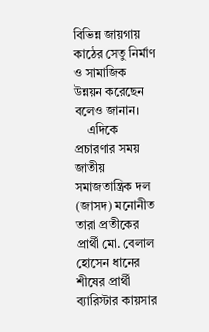বিভিন্ন জায়গায় কাঠের সেতু নির্মাণ ও সামাজিক উন্নয়ন করেছেন বলেও জানান।
    এদিকে প্রচারণার সময় জাতীয় সমাজতান্ত্রিক দল (জাসদ) মনোনীত তারা প্রতীকের প্রার্থী মো. বেলাল হোসেন ধানের শীষের প্রার্থী ব্যারিস্টার কায়সার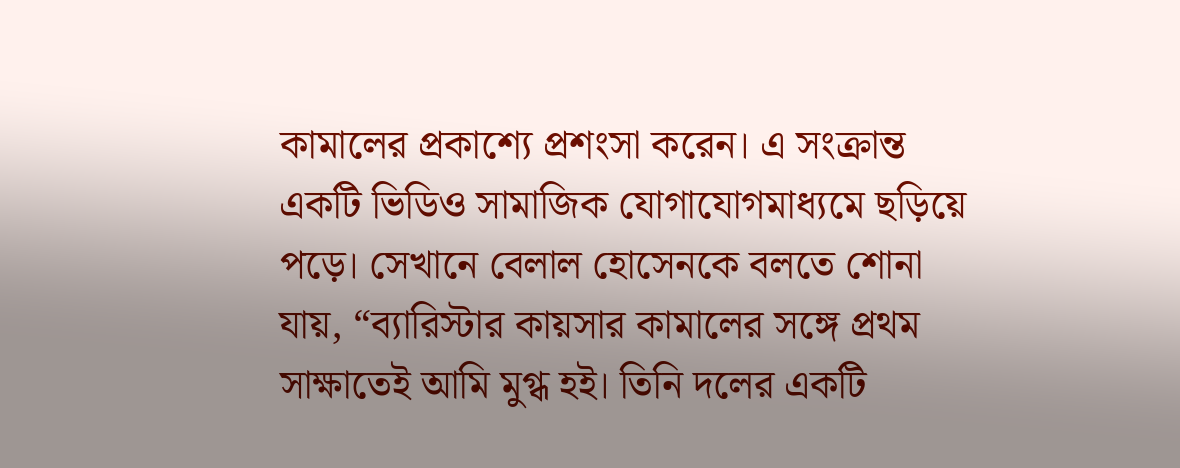কামালের প্রকাশ্যে প্রশংসা করেন। এ সংক্রান্ত একটি ভিডিও সামাজিক যোগাযোগমাধ্যমে ছড়িয়ে পড়ে। সেখানে বেলাল হোসেনকে বলতে শোনা যায়, “ব্যারিস্টার কায়সার কামালের সঙ্গে প্রথম সাক্ষাতেই আমি মুগ্ধ হই। তিনি দলের একটি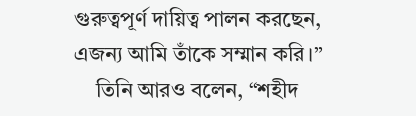গুরুত্বপূর্ণ দায়িত্ব পালন করছেন, এজন্য আমি তাঁকে সম্মান করি।”
    তিনি আরও বলেন, “শহীদ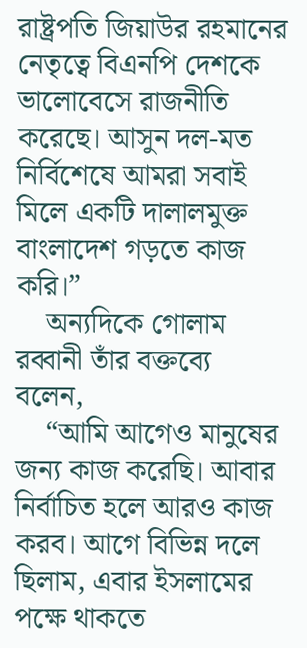রাষ্ট্রপতি জিয়াউর রহমানের নেতৃত্বে বিএনপি দেশকে ভালোবেসে রাজনীতি করেছে। আসুন দল-মত নির্বিশেষে আমরা সবাই মিলে একটি দালালমুক্ত বাংলাদেশ গড়তে কাজ করি।”
    অন্যদিকে গোলাম রব্বানী তাঁর বক্তব্যে বলেন,
    “আমি আগেও মানুষের জন্য কাজ করেছি। আবার নির্বাচিত হলে আরও কাজ করব। আগে বিভিন্ন দলে ছিলাম, এবার ইসলামের পক্ষে থাকতে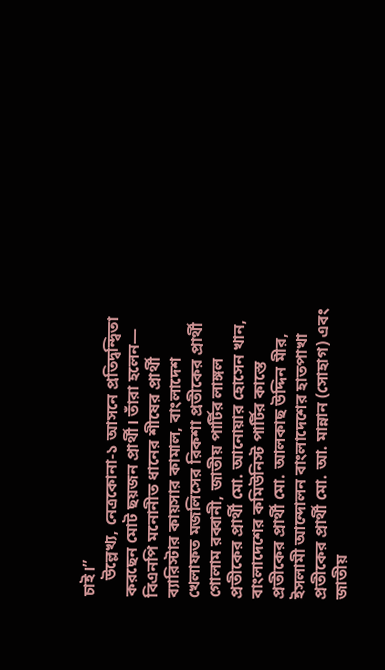চাই।”
    উল্লেখ্য, নেত্রকোনা-১ আসনে প্রতিদ্বন্দ্বিতা করছেন মোট ছয়জন প্রার্থী। তাঁরা হলেন— বিএনপি মনোনীত ধানের শীষের প্রার্থী ব্যারিস্টার কায়সার কামাল, বাংলাদেশ খেলাফত মজলিসের রিকশা প্রতীকের প্রার্থী গোলাম রব্বানী, জাতীয় পার্টির লাঙ্গল প্রতীকের প্রার্থী মো. আনোয়ার হোসেন খান, বাংলাদেশের কমিউনিস্ট পার্টির কাস্তে প্রতীকের প্রার্থী মো. আলকাছ উদ্দিন মীর, ইসলামী আন্দোলন বাংলাদেশের হাতপাখা প্রতীকের প্রার্থী মো. আ. মান্নান (সোহাগ) এবং জাতীয়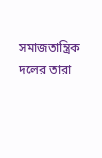সমাজতান্ত্রিক দলের তারা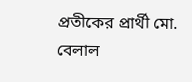প্রতীকের প্রার্থী মো. বেলাল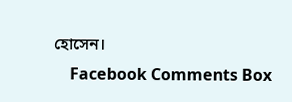হোসেন।
    Facebook Comments Box